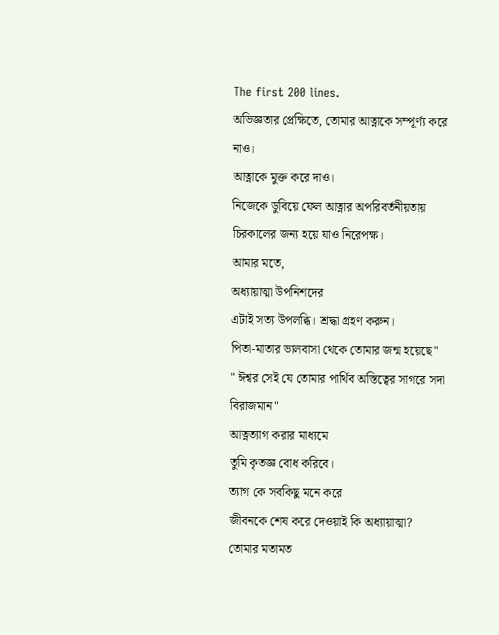The first 200 lines.
অভিজ্ঞতার প্রেক্ষিতে, তোমার আত্নাকে সম্পূর্ণ্য করে নাও।
আত্নাকে মুক্ত করে দাও।
নিজেকে ডুবিয়ে ফেল আত্নার অপরিবর্তনীয়তায়
চিরকালের জন্য হয়ে যাও নিরেপক্ষ।
আমার মতে,
অধ্যায়াত্মা উপনিশদের
এটাই সত্য উপলব্ধি। শ্রদ্ধা গ্রহণ করুন।
পিতা-মাতার ভালবাসা থেকে তোমার জন্ম হয়েছে"
" ঈশ্বর সেই যে তোমার পার্থিব অস্তিত্বের সাগরে সদা বিরাজমান"
আত্নত্যাগ করার মাধ্যমে
তুমি কৃতজ্ঞ বোধ করিবে।
ত্যাগ কে সবকিছু মনে করে
জীবনকে শেষ করে দেওয়াই কি অধ্যায়াত্মা?
তোমার মতামত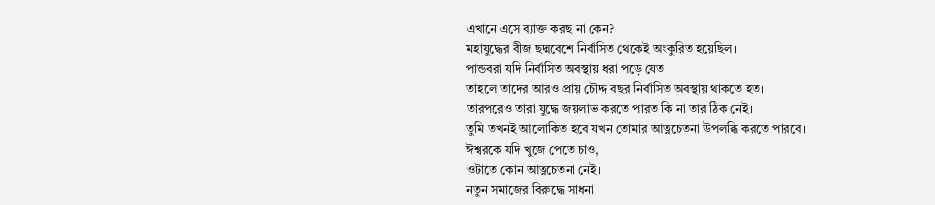এখানে এসে ব্যাক্ত করছ না কেন?
মহাযুদ্ধের বীজ ছদ্মবেশে নির্বাসিত থেকেই অংকুরিত হয়েছিল।
পান্ডবরা যদি নির্বাসিত অবস্থায় ধরা পড়ে যেত
তাহলে তাদের আরও প্রায় চৌদ্দ বছর নির্বাসিত অবস্থায় থাকতে হত।
তারপরেও তারা যুদ্ধে জয়লাভ করতে পারত কি না তার ঠিক নেই।
তুমি তখনই আলোকিত হবে যখন তোমার আত্নচেতনা উপলব্ধি করতে পারবে।
ঈশ্বরকে যদি খুজে পেতে চাও,
ওটাতে কোন আত্নচেতনা নেই।
নতুন সমাজের বিরুদ্ধে সাধনা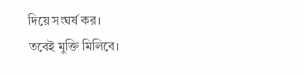দিয়ে সংঘর্ষ কর।
তবেই মুক্তি মিলিবে।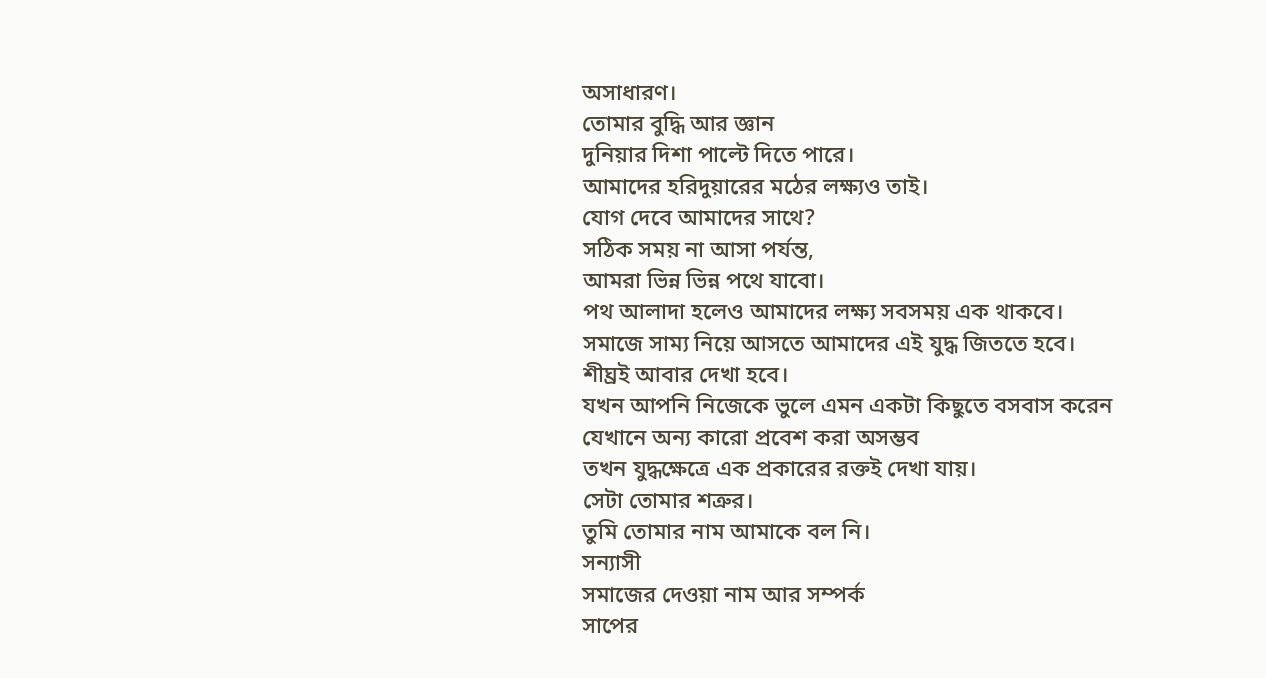অসাধারণ।
তোমার বুদ্ধি আর জ্ঞান
দুনিয়ার দিশা পাল্টে দিতে পারে।
আমাদের হরিদুয়ারের মঠের লক্ষ্যও তাই।
যোগ দেবে আমাদের সাথে?
সঠিক সময় না আসা পর্যন্ত,
আমরা ভিন্ন ভিন্ন পথে যাবো।
পথ আলাদা হলেও আমাদের লক্ষ্য সবসময় এক থাকবে।
সমাজে সাম্য নিয়ে আসতে আমাদের এই যুদ্ধ জিততে হবে।
শীঘ্রই আবার দেখা হবে।
যখন আপনি নিজেকে ভুলে এমন একটা কিছুতে বসবাস করেন
যেখানে অন্য কারো প্রবেশ করা অসম্ভব
তখন যুদ্ধক্ষেত্রে এক প্রকারের রক্তই দেখা যায়।
সেটা তোমার শত্রুর।
তুমি তোমার নাম আমাকে বল নি।
সন্যাসী
সমাজের দেওয়া নাম আর সম্পর্ক
সাপের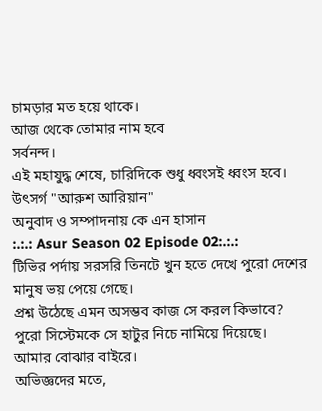চামড়ার মত হয়ে থাকে।
আজ থেকে তোমার নাম হবে
সর্বনন্দ।
এই মহাযুদ্ধ শেষে, চারিদিকে শুধু ধ্বংসই ধ্বংস হবে।
উৎসর্গ "আরুশ আরিয়ান"
অনুবাদ ও সম্পাদনায় কে এন হাসান
:.:.: Asur Season 02 Episode 02:.:.:
টিভির পর্দায় সরসরি তিনটে খুন হতে দেখে পুরো দেশের মানুষ ভয় পেয়ে গেছে।
প্রশ্ন উঠেছে এমন অসম্ভব কাজ সে করল কিভাবে?
পুরো সিস্টেমকে সে হাটুর নিচে নামিয়ে দিয়েছে।
আমার বোঝার বাইরে।
অভিজ্ঞদের মতে,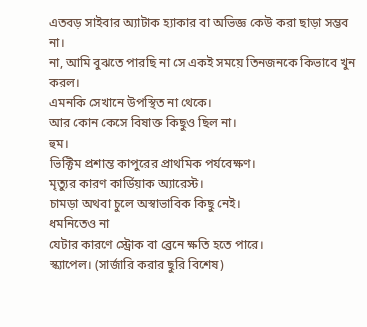এতবড় সাইবার অ্যাটাক হ্যাকার বা অভিজ্ঞ কেউ করা ছাড়া সম্ভব না।
না, আমি বুঝতে পারছি না সে একই সময়ে তিনজনকে কিভাবে খুন করল।
এমনকি সেখানে উপস্থিত না থেকে।
আর কোন কেসে বিষাক্ত কিছুও ছিল না।
হুম।
ভিক্টিম প্রশান্ত কাপুরের প্রাথমিক পর্যবেক্ষণ।
মৃত্যুর কারণ কার্ডিয়াক অ্যারেস্ট।
চামড়া অথবা চুলে অস্বাভাবিক কিছু নেই।
ধমনিতেও না
যেটার কারণে স্ট্রোক বা ব্রেনে ক্ষতি হতে পারে।
স্ক্যাপেল। (সার্জারি করার ছুরি বিশেষ)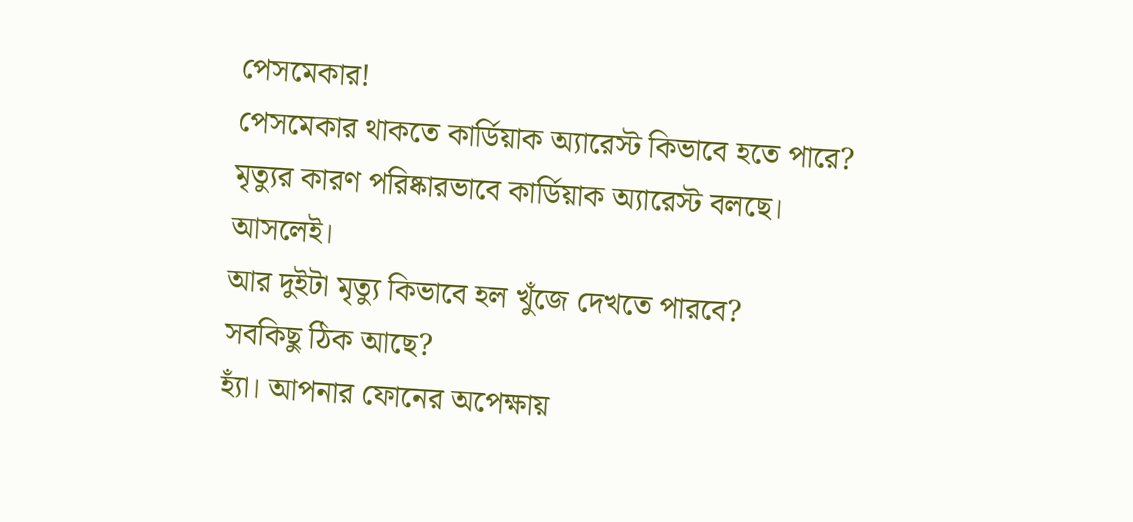পেসমেকার!
পেসমেকার থাকতে কার্ডিয়াক অ্যারেস্ট কিভাবে হতে পারে?
মৃত্যুর কারণ পরিষ্কারভাবে কার্ডিয়াক অ্যারেস্ট বলছে।
আসলেই।
আর দুইটা মৃত্যু কিভাবে হল খুঁজে দেখতে পারবে?
সবকিছু ঠিক আছে?
হ্যাঁ। আপনার ফোনের অপেক্ষায়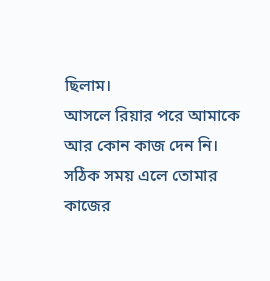ছিলাম।
আসলে রিয়ার পরে আমাকে আর কোন কাজ দেন নি।
সঠিক সময় এলে তোমার কাজের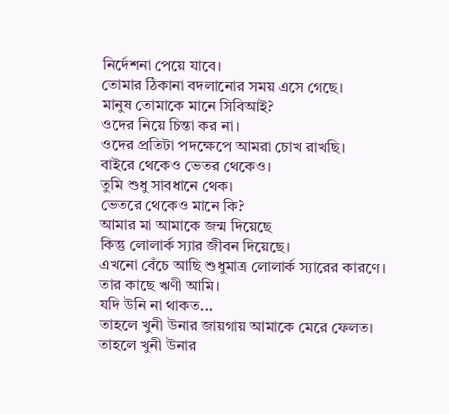নির্দেশনা পেয়ে যাবে।
তোমার ঠিকানা বদলানোর সময় এসে গেছে।
মানুষ তোমাকে মানে সিবিআই?
ওদের নিয়ে চিন্তা কর না।
ওদের প্রতিটা পদক্ষেপে আমরা চোখ রাখছি।
বাইরে থেকেও ভেতর থেকেও।
তুমি শুধু সাবধানে থেক।
ভেতরে থেকেও মানে কি?
আমার মা আমাকে জন্ম দিয়েছে
কিন্তু লোলার্ক স্যার জীবন দিয়েছে।
এখনো বেঁচে আছি শুধুমাত্র লোলার্ক স্যারের কারণে।
তার কাছে ঋণী আমি।
যদি উনি না থাকত...
তাহলে খুনী উনার জায়গায় আমাকে মেরে ফেলত।
তাহলে খুনী উনার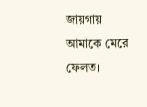জায়গায় আমাকে মেরে ফেলত।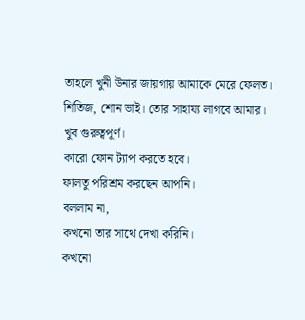তাহলে খুনী উনার জায়গায় আমাকে মেরে ফেলত।
শিতিজ, শোন ভাই। তোর সাহায্য লাগবে আমার।
খুব গুরুত্বপূর্ণ।
কারো ফোন ট্যাপ করতে হবে।
ফালতু পরিশ্রম করছেন আপনি।
বললাম না,
কখনো তার সাথে দেখা করিনি।
কখনো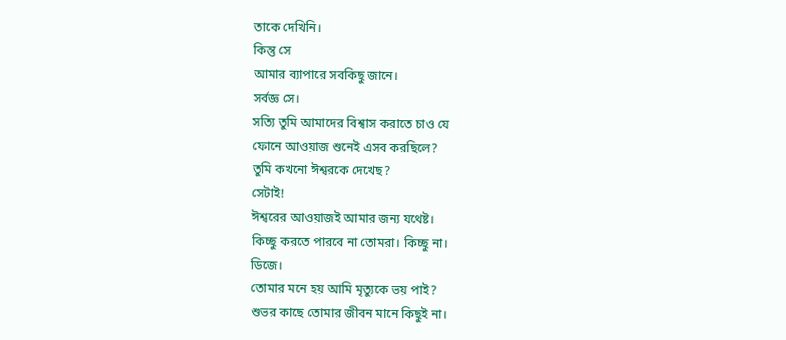তাকে দেখিনি।
কিন্তু সে
আমার ব্যাপারে সবকিছু জানে।
সর্বজ্ঞ সে।
সত্যি তুমি আমাদের বিশ্বাস করাতে চাও যে
ফোনে আওয়াজ শুনেই এসব করছিলে?
তুমি কখনো ঈশ্বরকে দেখেছ?
সেটাই!
ঈশ্বরের আওয়াজই আমার জন্য যথেষ্ট।
কিচ্ছু করতে পারবে না তোমরা। কিচ্ছু না।
ডিজে।
তোমার মনে হয় আমি মৃত্যুকে ভয় পাই?
শুভর কাছে তোমার জীবন মানে কিছুই না।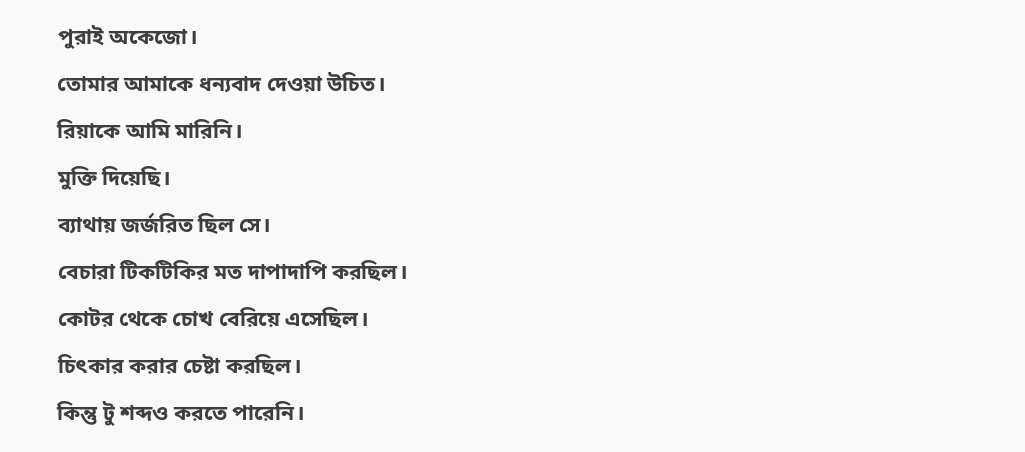পুরাই অকেজো।
তোমার আমাকে ধন্যবাদ দেওয়া উচিত।
রিয়াকে আমি মারিনি।
মুক্তি দিয়েছি।
ব্যাথায় জর্জরিত ছিল সে।
বেচারা টিকটিকির মত দাপাদাপি করছিল।
কোটর থেকে চোখ বেরিয়ে এসেছিল।
চিৎকার করার চেষ্টা করছিল।
কিন্তু টু শব্দও করতে পারেনি।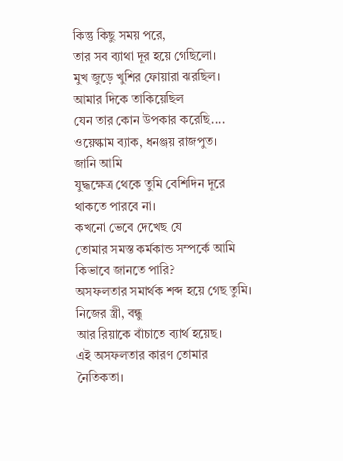কিন্তু কিছু সময় পরে,
তার সব ব্যাথা দূর হয়ে গেছিলো।
মুখ জুড়ে খুশির ফোয়ারা ঝরছিল।
আমার দিকে তাকিয়েছিল
যেন তার কোন উপকার করেছি....
ওয়েল্কাম ব্যাক, ধনঞ্জয় রাজপুত।
জানি আমি
যুদ্ধক্ষেত্র থেকে তুমি বেশিদিন দূরে থাকতে পারবে না।
কখনো ভেবে দেখেছ যে
তোমার সমস্ত কর্মকান্ড সম্পর্কে আমি কিভাবে জানতে পারি?
অসফলতার সমার্থক শব্দ হয়ে গেছ তুমি।
নিজের স্ত্রী, বন্ধু
আর রিয়াকে বাঁচাতে ব্যার্থ হয়েছ।
এই অসফলতার কারণ তোমার নৈতিকতা।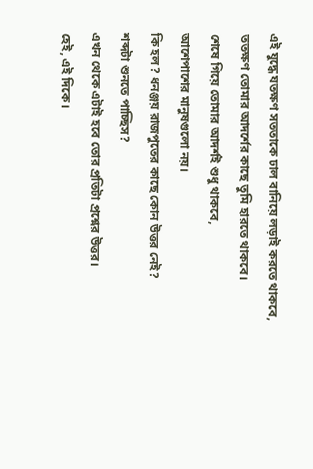এই যুদ্ধে যতক্ষণ সততাকে ঢাল বানিয়ে লড়াই করতে থাকবে,
ততক্ষণ তোমার আদর্শের কাছে তুমি হারতে থাকবে।
শেষে গিয়ে তোমার আদর্শই শুধু থাকবে,
আশেপাশের মানুষগুলো নয়।
কি হল? ধনঞ্জয় রাজপুতের কাছে কোন উত্তর নেই?
শব্দটা শুনতে পাচ্ছিস?
এখন থেকে এটাই হবে তোর প্রতিটা প্রশ্নের উত্তর।
হেই, এই দিকে।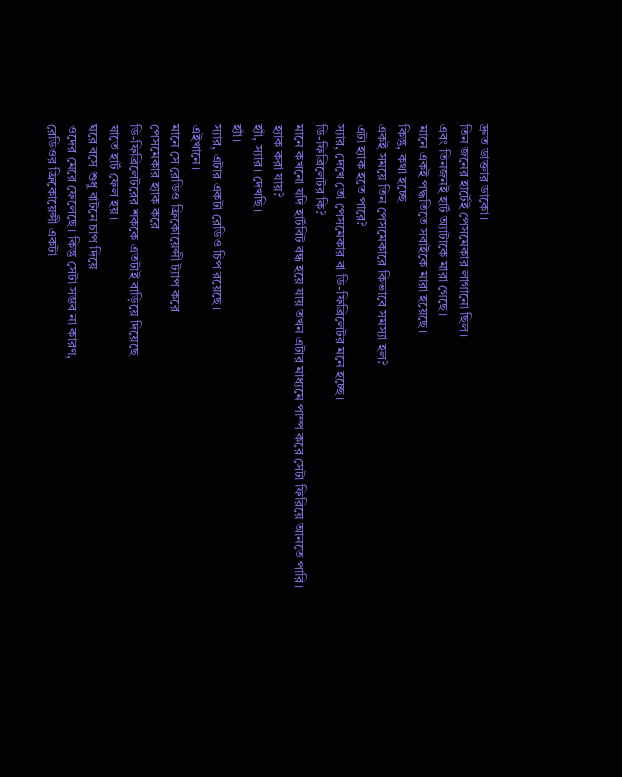দ্রুত ডাক্তার ডাকো।
তিন জনের হার্টেই পেসমেকার লাগানো ছিল।
এবং তিনজনই হার্ট অ্যাটাকে মারা গেছে।
মানে একই পদ্ধতিতে সবাইকে মারা হয়েছে।
কিন্তু, কথা হচ্ছে
একই সময়ে তিন পেসমেকারে কিভাবে সমস্যা হল?
এটা হ্যাক হতে পারে?
স্যার, দেখে তো পেসমেকার বা ডি-ফিব্রিলেটর মনে হচ্ছে।
ডি-ফিব্রিলেটর কি?
মানে কখনো যদি হার্টবিট বন্ধ হয়ে যায় তখন এটার মাধ্যমে পাম্প করে সেটা ফিরিয়ে আনতে পারি।
হ্যাক করা যায়?
হ্যাঁ, স্যার। দেখছি।
হ্যাঁ।
স্যার, এটার একটা রেডিও চিপ রয়েছে।
এইখানে।
মানে সে রেডিও ফ্রিকোয়েন্সী ট্যাপ করে
পেসমেকার হ্যাক করে
ডি-ফিব্রিলেটরের শককে এতটাই বাড়িয়ে দিয়েছে
যাতে হার্ট ফেল হয়।
ঘরে বসে শুধু বাটনে চাপ দিয়ে
ওদের মেরে ফেলেছে। কিন্তু সেটা সম্ভব না কারণ,
রেডিওর ফ্রিকোয়েন্সী একটা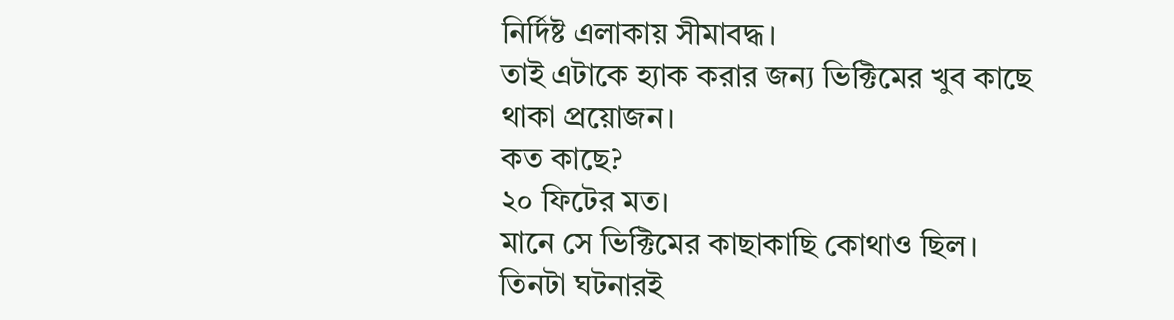নির্দিষ্ট এলাকায় সীমাবদ্ধ।
তাই এটাকে হ্যাক করার জন্য ভিক্টিমের খুব কাছে থাকা প্রয়োজন।
কত কাছে?
২০ ফিটের মত।
মানে সে ভিক্টিমের কাছাকাছি কোথাও ছিল।
তিনটা ঘটনারই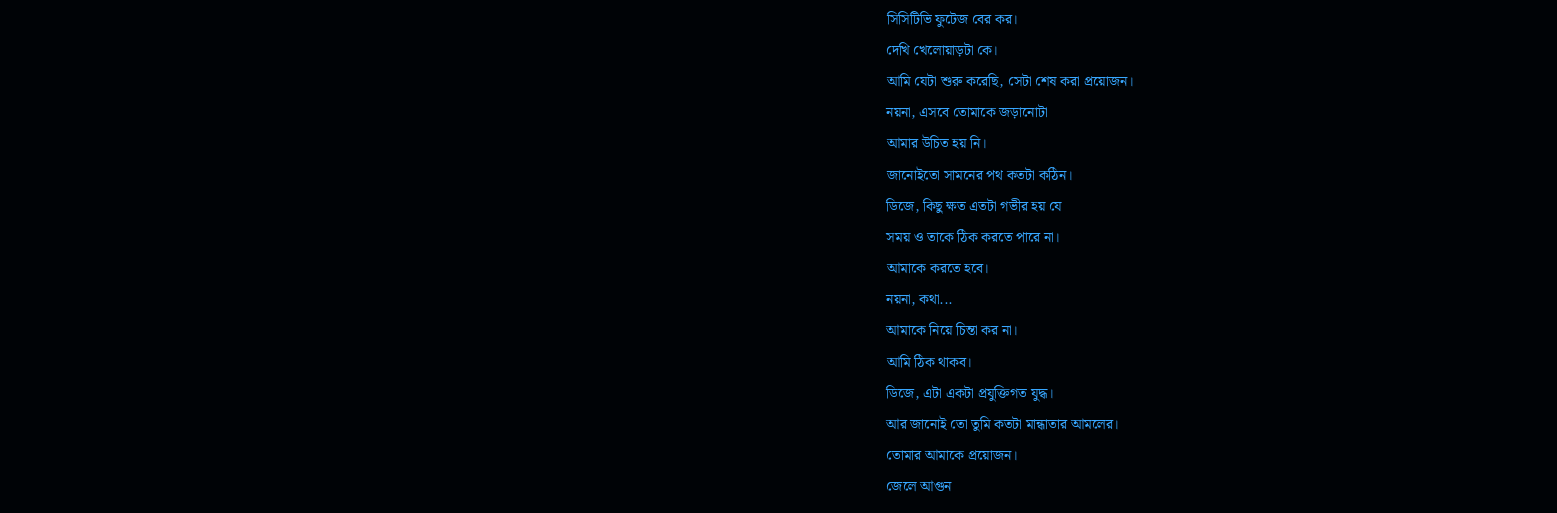সিসিটিভি ফুটেজ বের কর।
দেখি খেলোয়াড়টা কে।
আমি যেটা শুরু করেছি, সেটা শেষ করা প্রয়োজন।
নয়না, এসবে তোমাকে জড়ানোটা
আমার উচিত হয় নি।
জানোইতো সামনের পথ কতটা কঠিন।
ডিজে, কিছু ক্ষত এতটা গভীর হয় যে
সময় ও তাকে ঠিক করতে পারে না।
আমাকে করতে হবে।
নয়না, কথা...
আমাকে নিয়ে চিন্তা কর না।
আমি ঠিক থাকব।
ডিজে, এটা একটা প্রযুক্তিগত যুদ্ধ।
আর জানোই তো তুমি কতটা মান্ধাতার আমলের।
তোমার আমাকে প্রয়োজন।
জেলে আগুন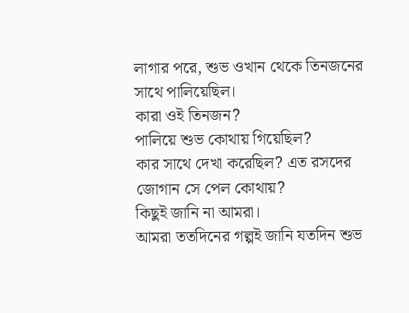লাগার পরে, শুভ ওখান থেকে তিনজনের সাথে পালিয়েছিল।
কারা ওই তিনজন?
পালিয়ে শুভ কোথায় গিয়েছিল?
কার সাথে দেখা করেছিল? এত রসদের জোগান সে পেল কোথায়?
কিছুই জানি না আমরা।
আমরা ততদিনের গল্পই জানি যতদিন শুভ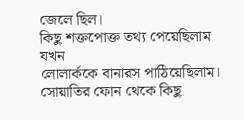জেলে ছিল।
কিছু শক্তপোক্ত তথ্য পেয়েছিলাম
যখন
লোলার্ককে বানারস পাঠিয়েছিলাম।
সোয়াতির ফোন থেকে কিছু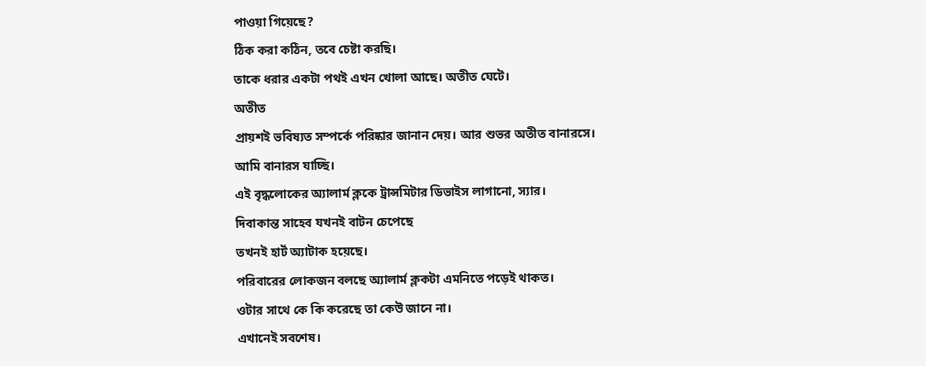পাওয়া গিয়েছে?
ঠিক করা কঠিন, তবে চেষ্টা করছি।
তাকে ধরার একটা পথই এখন খোলা আছে। অতীত ঘেটে।
অতীত
প্রায়শই ভবিষ্যত সম্পর্কে পরিষ্কার জানান দেয়। আর শুভর অতীত বানারসে।
আমি বানারস যাচ্ছি।
এই বৃদ্ধলোকের অ্যালার্ম ক্লকে ট্রান্সমিটার ডিভাইস লাগানো, স্যার।
দিবাকান্ত সাহেব যখনই বাটন চেপেছে
তখনই হার্ট অ্যাটাক হয়েছে।
পরিবারের লোকজন বলছে অ্যালার্ম ক্লকটা এমনিতে পড়েই থাকত।
ওটার সাথে কে কি করেছে তা কেউ জানে না।
এখানেই সবশেষ।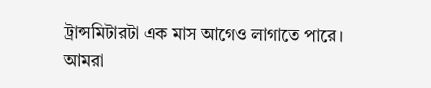ট্রান্সমিটারটা এক মাস আগেও লাগাতে পারে।
আমরা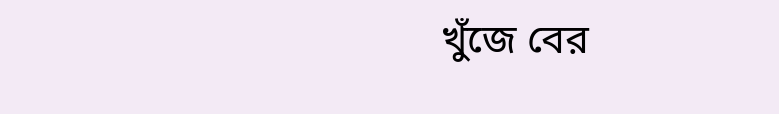খুঁজে বের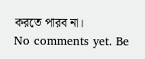করতে পারব না।
No comments yet. Be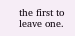the first to leave one.